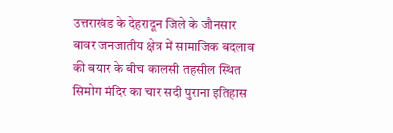उत्तराखंड के देहरादून जिले के जौनसार बावर जनजातीय क्षेत्र में सामाजिक बदलाव की बयार के बीच कालसी तहसील स्थित सिमोग मंदिर का चार सदी पुराना इतिहास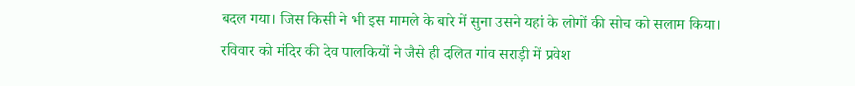बदल गया। जिस किसी ने भी इस मामले के बारे में सुना उसने यहां के लोगों की सोच को सलाम किया।
रविवार को मंदिर की देव पालकियों ने जैसे ही दलित गांव सराड़ी में प्रवेश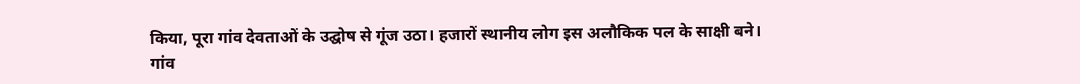किया, पूरा गांव देवताओं के उद्घोष से गूंज उठा। हजारों स्थानीय लोग इस अलौकिक पल के साक्षी बने।
गांव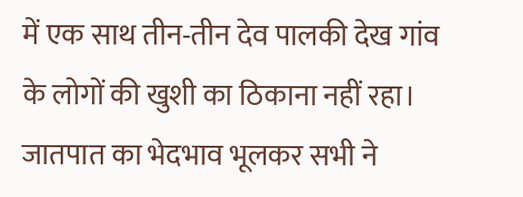में एक साथ तीन-तीन देव पालकी देख गांव के लोगों की खुशी का ठिकाना नहीं रहा। जातपात का भेदभाव भूलकर सभी ने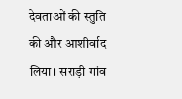देवताओं की स्तुति की और आशीर्वाद लिया। सराड़ी गांव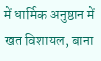में धार्मिक अनुष्ठान में खत विशायल, बाना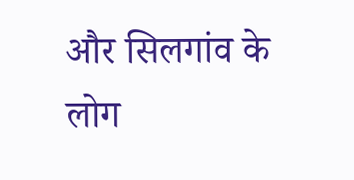और सिलगांव के लोग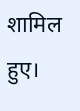शामिल हुए।